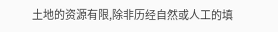土地的资源有限,除非历经自然或人工的填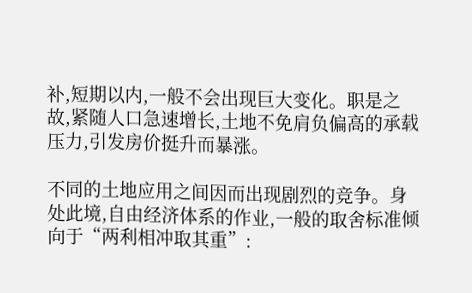补,短期以内,一般不会出现巨大变化。职是之故,紧随人口急速增长,土地不免肩负偏高的承载压力,引发房价挺升而暴涨。

不同的土地应用之间因而出现剧烈的竞争。身处此境,自由经济体系的作业,一般的取舍标准倾向于“两利相冲取其重”: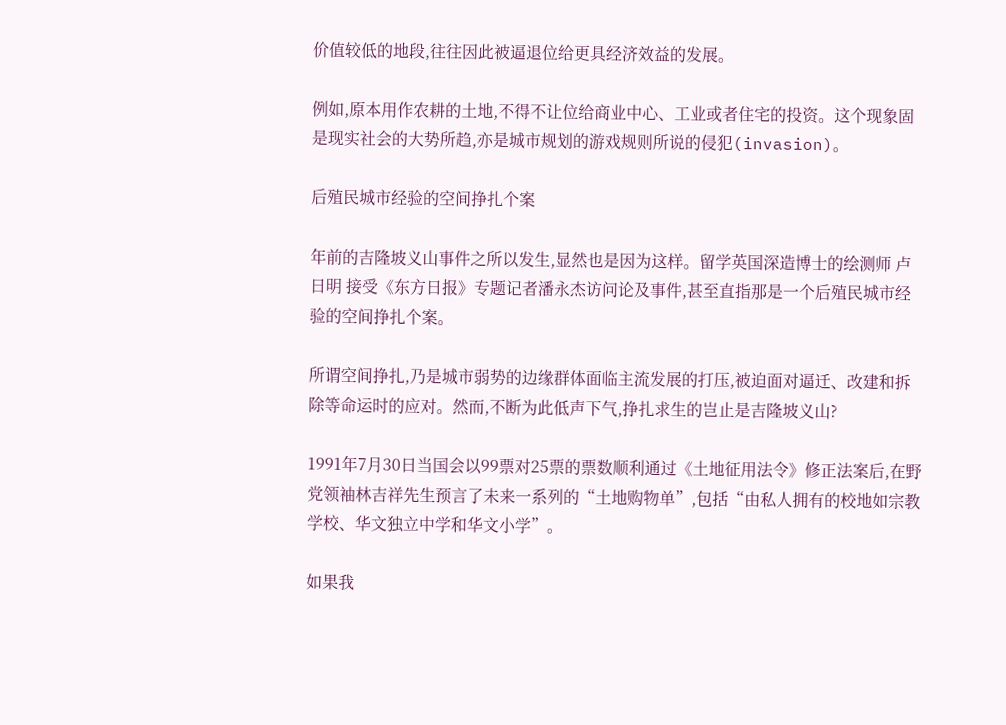价值较低的地段,往往因此被逼退位给更具经济效益的发展。

例如,原本用作农耕的土地,不得不让位给商业中心、工业或者住宅的投资。这个现象固是现实社会的大势所趋,亦是城市规划的游戏规则所说的侵犯(invasion)。

后殖民城市经验的空间挣扎个案

年前的吉隆坡义山事件之所以发生,显然也是因为这样。留学英国深造博士的绘测师 卢日明 接受《东方日报》专题记者潘永杰访问论及事件,甚至直指那是一个后殖民城市经验的空间挣扎个案。

所谓空间挣扎,乃是城市弱势的边缘群体面临主流发展的打压,被迫面对逼迁、改建和拆除等命运时的应对。然而,不断为此低声下气,挣扎求生的岂止是吉隆坡义山?

1991年7月30日当国会以99票对25票的票数顺利通过《土地征用法令》修正法案后,在野党领袖林吉祥先生预言了未来一系列的“土地购物单”,包括“由私人拥有的校地如宗教学校、华文独立中学和华文小学”。

如果我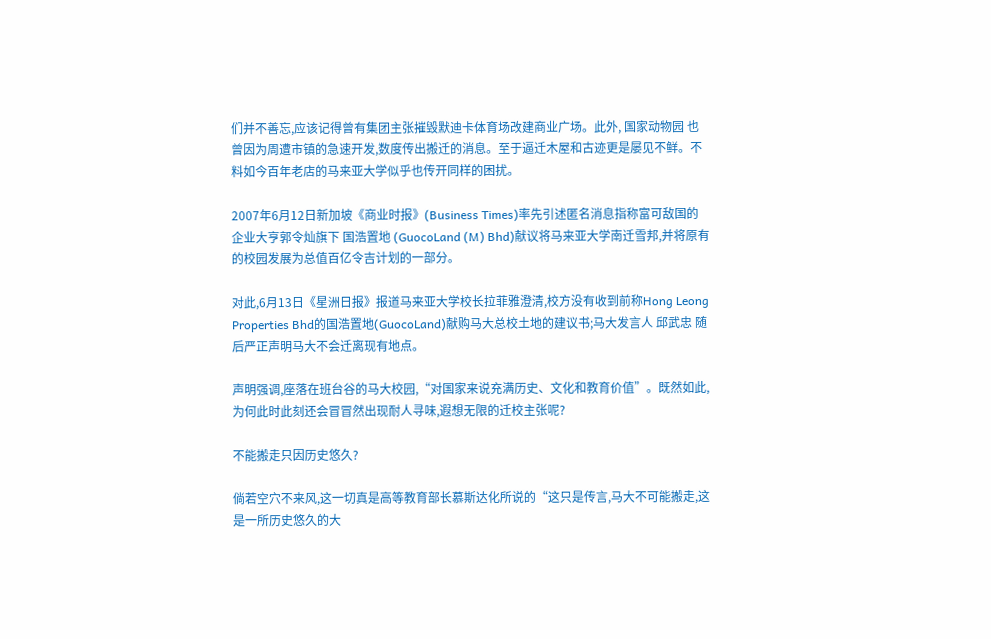们并不善忘,应该记得曾有集团主张摧毁默迪卡体育场改建商业广场。此外, 国家动物园 也曾因为周遭市镇的急速开发,数度传出搬迁的消息。至于逼迁木屋和古迹更是屡见不鲜。不料如今百年老店的马来亚大学似乎也传开同样的困扰。

2007年6月12日新加坡《商业时报》(Business Times)率先引述匿名消息指称富可敌国的企业大亨郭令灿旗下 国浩置地 (GuocoLand (M) Bhd)献议将马来亚大学南迁雪邦,并将原有的校园发展为总值百亿令吉计划的一部分。

对此,6月13日《星洲日报》报道马来亚大学校长拉菲雅澄清,校方没有收到前称Hong Leong Properties Bhd的国浩置地(GuocoLand)献购马大总校土地的建议书;马大发言人 邱武忠 随后严正声明马大不会迁离现有地点。

声明强调,座落在班台谷的马大校园,“对国家来说充满历史、文化和教育价值”。既然如此,为何此时此刻还会冒冒然出现耐人寻味,遐想无限的迁校主张呢?

不能搬走只因历史悠久?

倘若空穴不来风,这一切真是高等教育部长慕斯达化所说的“这只是传言,马大不可能搬走,这是一所历史悠久的大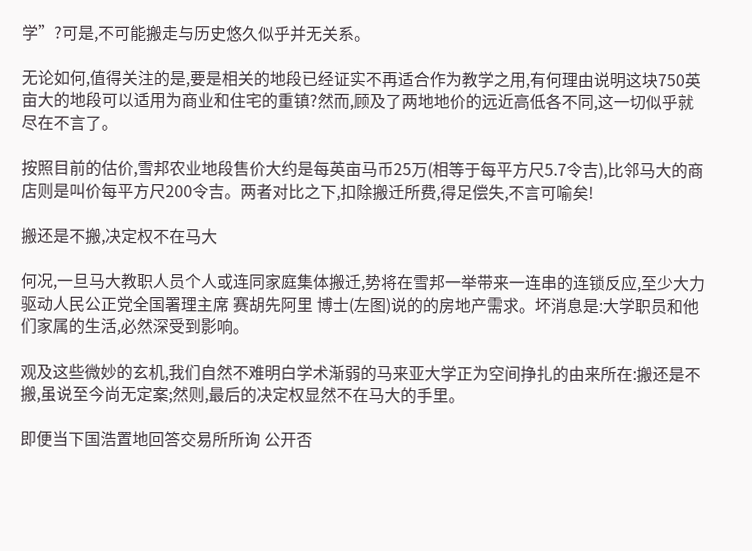学”?可是,不可能搬走与历史悠久似乎并无关系。

无论如何,值得关注的是,要是相关的地段已经证实不再适合作为教学之用,有何理由说明这块750英亩大的地段可以适用为商业和住宅的重镇?然而,顾及了两地地价的远近高低各不同,这一切似乎就尽在不言了。

按照目前的估价,雪邦农业地段售价大约是每英亩马币25万(相等于每平方尺5.7令吉),比邻马大的商店则是叫价每平方尺200令吉。两者对比之下,扣除搬迁所费,得足偿失,不言可喻矣!

搬还是不搬,决定权不在马大

何况,一旦马大教职人员个人或连同家庭集体搬迁,势将在雪邦一举带来一连串的连锁反应,至少大力驱动人民公正党全国署理主席 赛胡先阿里 博士(左图)说的的房地产需求。坏消息是:大学职员和他们家属的生活,必然深受到影响。

观及这些微妙的玄机,我们自然不难明白学术渐弱的马来亚大学正为空间挣扎的由来所在:搬还是不搬,虽说至今尚无定案;然则,最后的决定权显然不在马大的手里。

即便当下国浩置地回答交易所所询 公开否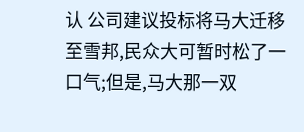认 公司建议投标将马大迁移至雪邦,民众大可暂时松了一口气;但是,马大那一双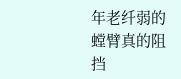年老纤弱的螳臂真的阻挡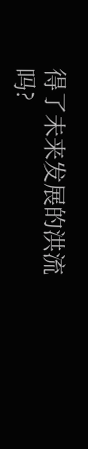得了未来发展的洪流吗?